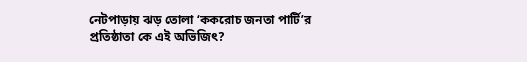নেটপাড়ায় ঝড় তোলা ‘ককরোচ জনতা পার্টি’র প্রতিষ্ঠাতা কে এই অভিজিৎ?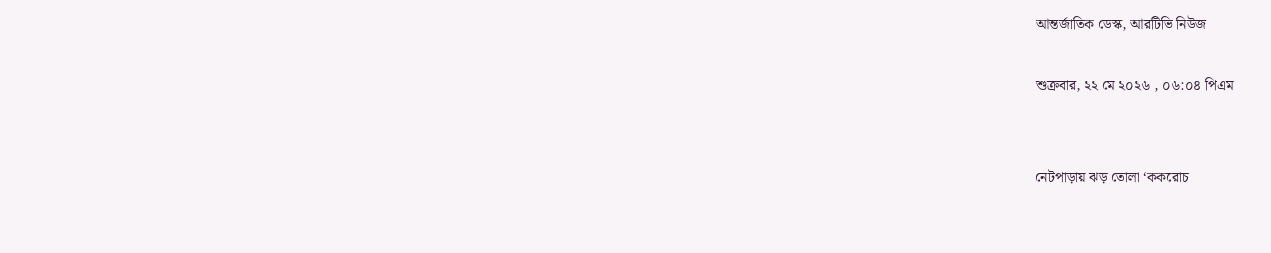আন্তর্জাতিক ডেস্ক, আরটিভি নিউজ

শুক্রবার, ২২ মে ২০২৬ , ০৬:০৪ পিএম


নেটপাড়ায় ঝড় তোলা ‘ককরোচ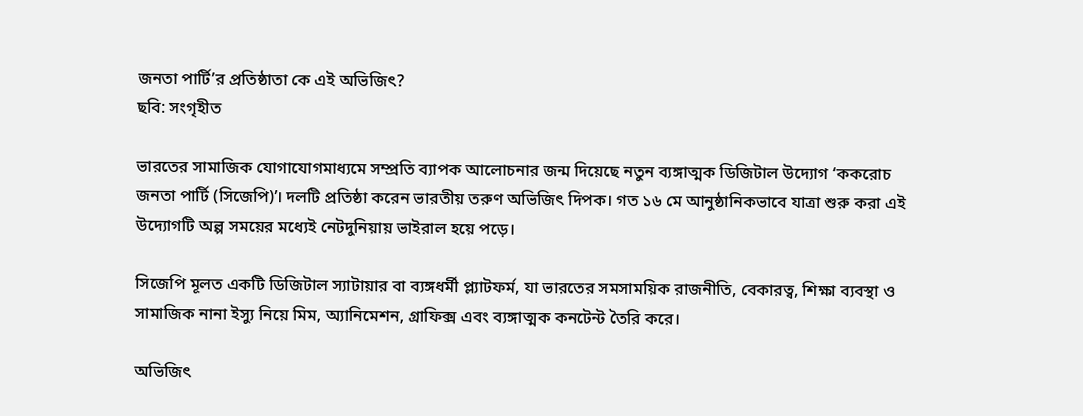জনতা পার্টি’র প্রতিষ্ঠাতা কে এই অভিজিৎ?
ছবি: সংগৃহীত

ভারতের সামাজিক যোগাযোগমাধ্যমে সম্প্রতি ব্যাপক আলোচনার জন্ম দিয়েছে নতুন ব্যঙ্গাত্মক ডিজিটাল উদ্যোগ ‘ককরোচ জনতা পার্টি (সিজেপি)’। দলটি প্রতিষ্ঠা করেন ভারতীয় তরুণ অভিজিৎ দিপক। গত ১৬ মে আনুষ্ঠানিকভাবে যাত্রা শুরু করা এই উদ্যোগটি অল্প সময়ের মধ্যেই নেটদুনিয়ায় ভাইরাল হয়ে পড়ে।

সিজেপি মূলত একটি ডিজিটাল স্যাটায়ার বা ব্যঙ্গধর্মী প্ল্যাটফর্ম, যা ভারতের সমসাময়িক রাজনীতি, বেকারত্ব, শিক্ষা ব্যবস্থা ও সামাজিক নানা ইস্যু নিয়ে মিম, অ্যানিমেশন, গ্রাফিক্স এবং ব্যঙ্গাত্মক কনটেন্ট তৈরি করে।

অভিজিৎ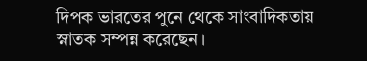দিপক ভারতের পুনে থেকে সাংবাদিকতায় স্নাতক সম্পন্ন করেছেন।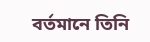বর্তমানে তিনি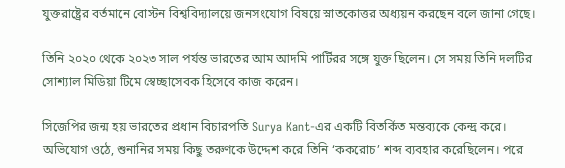যুক্তরাষ্ট্রের বর্তমানে বোস্টন বিশ্ববিদ্যালয়ে জনসংযোগ বিষয়ে স্নাতকোত্তর অধ্যয়ন করছেন বলে জানা গেছে।

তিনি ২০২০ থেকে ২০২৩ সাল পর্যন্ত ভারতের আম আদমি পার্টিরর সঙ্গে যুক্ত ছিলেন। সে সময় তিনি দলটির সোশ্যাল মিডিয়া টিমে স্বেচ্ছাসেবক হিসেবে কাজ করেন।

সিজেপির জন্ম হয় ভারতের প্রধান বিচারপতি Surya Kant-এর একটি বিতর্কিত মন্তব্যকে কেন্দ্র করে। অভিযোগ ওঠে, শুনানির সময় কিছু তরুণকে উদ্দেশ করে তিনি ‘ককরোচ’ শব্দ ব্যবহার করেছিলেন। পরে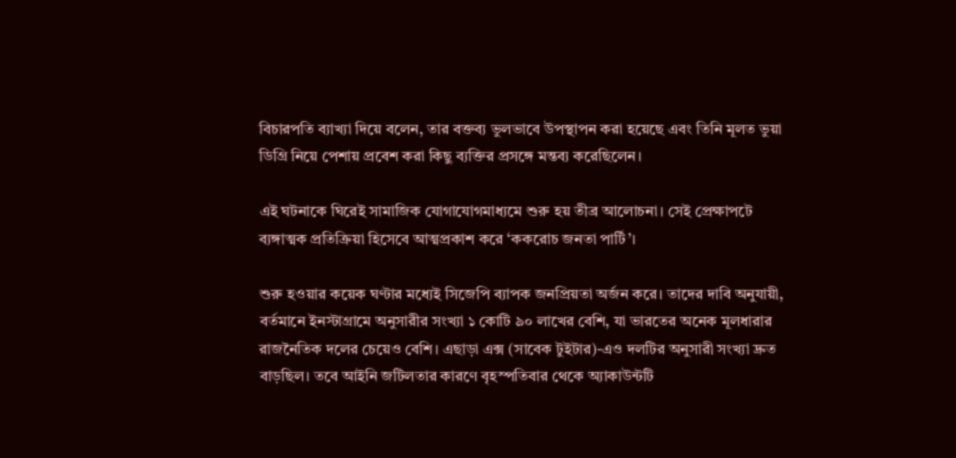বিচারপতি ব্যাখ্যা দিয়ে বলেন, তার বক্তব্য ভুলভাবে উপস্থাপন করা হয়েছে এবং তিনি মূলত ভুয়া ডিগ্রি নিয়ে পেশায় প্রবেশ করা কিছু ব্যক্তির প্রসঙ্গে মন্তব্য করেছিলেন।

এই ঘটনাকে ঘিরেই সামাজিক যোগাযোগমাধ্যমে শুরু হয় তীব্র আলোচনা। সেই প্রেক্ষাপটে ব্যঙ্গাত্মক প্রতিক্রিয়া হিসেবে আত্মপ্রকাশ করে ‘ককরোচ জনতা পার্টি’।

শুরু হওয়ার কয়েক ঘণ্টার মধ্যেই সিজেপি ব্যাপক জনপ্রিয়তা অর্জন করে। তাদের দাবি অনুযায়ী, বর্তমানে ইনস্টাগ্রামে অনুসারীর সংখ্যা ১ কোটি ৯০ লাখের বেশি, যা ভারতের অনেক মূলধারার রাজনৈতিক দলের চেয়েও বেশি। এছাড়া এক্স (সাবেক টুইটার)-এও দলটির অনুসারী সংখ্যা দ্রুত বাড়ছিল। তবে আইনি জটিলতার কারণে বৃহস্পতিবার থেকে অ্যাকাউন্টটি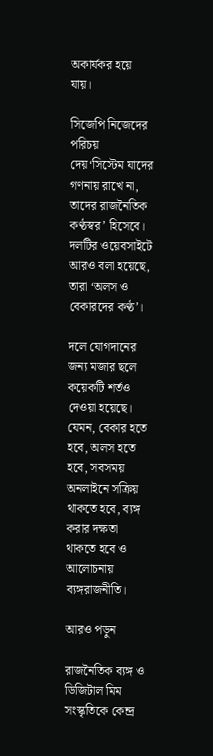অকার্যকর হয়ে যায়।

সিজেপি নিজেদের পরিচয় দেয়‘সিস্টেম যাদের গণনায় রাখে না, তাদের রাজনৈতিক কণ্ঠস্বর’ হিসেবে। দলটির ওয়েবসাইটে আরও বলা হয়েছে, তারা ‘অলস ও বেকারদের কণ্ঠ’।

দলে যোগদানের জন্য মজার ছলে কয়েকটি শর্তও দেওয়া হয়েছে। যেমন, বেকার হতে হবে, অলস হতে হবে, সবসময় অনলাইনে সক্রিয় থাকতে হবে, ব্যঙ্গ করার দক্ষতা থাকতে হবে ও আলোচনায় ব্যঙ্গরাজনীতি।

আরও পড়ুন

রাজনৈতিক ব্যঙ্গ ও ডিজিটাল মিম সংস্কৃতিকে কেন্দ্র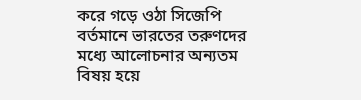করে গড়ে ওঠা সিজেপি বর্তমানে ভারতের তরুণদের মধ্যে আলোচনার অন্যতম বিষয় হয়ে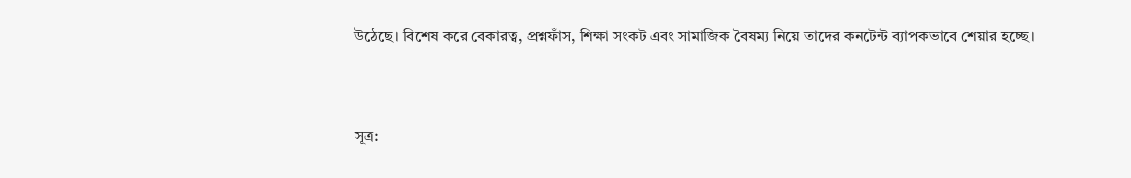উঠেছে। বিশেষ করে বেকারত্ব, প্রশ্নফাঁস, শিক্ষা সংকট এবং সামাজিক বৈষম্য নিয়ে তাদের কনটেন্ট ব্যাপকভাবে শেয়ার হচ্ছে।


সূত্র: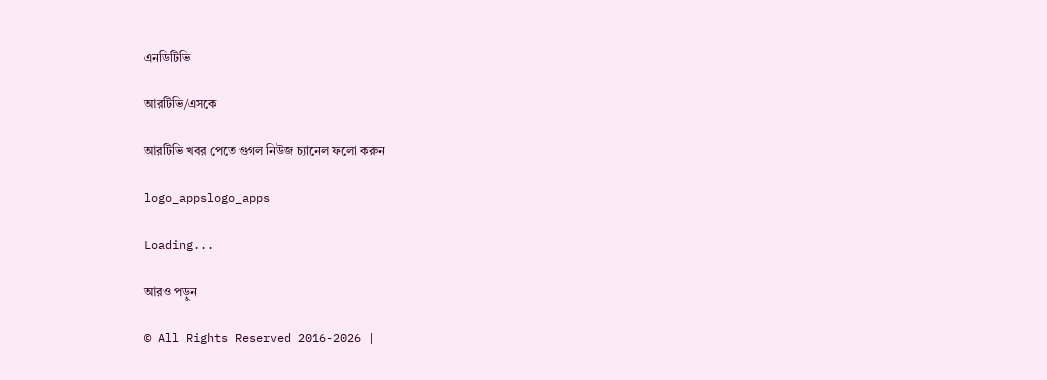এনডিটিভি

আরটিভি/এসকে

আরটিভি খবর পেতে গুগল নিউজ চ্যানেল ফলো করুন

logo_appslogo_apps

Loading...

আরও পড়ুন

© All Rights Reserved 2016-2026 |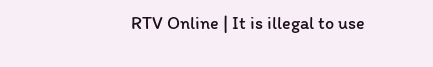RTV Online | It is illegal to use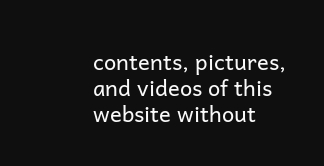contents, pictures, and videos of this website without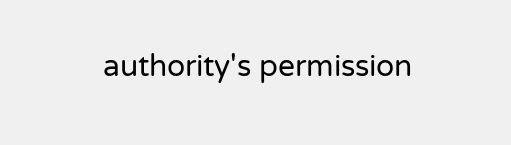authority's permission